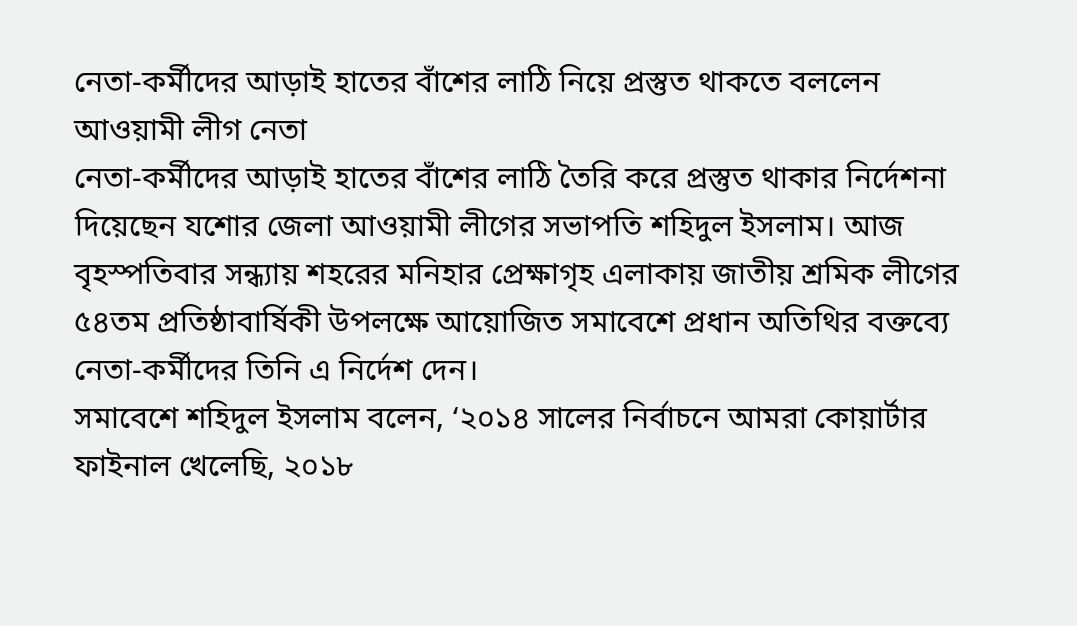নেতা-কর্মীদের আড়াই হাতের বাঁশের লাঠি নিয়ে প্রস্তুত থাকতে বললেন আওয়ামী লীগ নেতা
নেতা-কর্মীদের আড়াই হাতের বাঁশের লাঠি তৈরি করে প্রস্তুত থাকার নির্দেশনা দিয়েছেন যশোর জেলা আওয়ামী লীগের সভাপতি শহিদুল ইসলাম। আজ বৃহস্পতিবার সন্ধ্যায় শহরের মনিহার প্রেক্ষাগৃহ এলাকায় জাতীয় শ্রমিক লীগের ৫৪তম প্রতিষ্ঠাবার্ষিকী উপলক্ষে আয়োজিত সমাবেশে প্রধান অতিথির বক্তব্যে নেতা-কর্মীদের তিনি এ নির্দেশ দেন।
সমাবেশে শহিদুল ইসলাম বলেন, ‘২০১৪ সালের নির্বাচনে আমরা কোয়ার্টার ফাইনাল খেলেছি, ২০১৮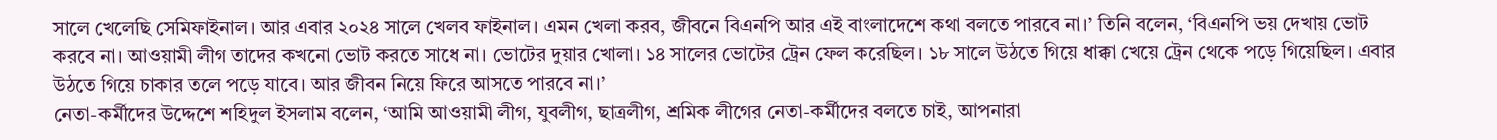সালে খেলেছি সেমিফাইনাল। আর এবার ২০২৪ সালে খেলব ফাইনাল। এমন খেলা করব, জীবনে বিএনপি আর এই বাংলাদেশে কথা বলতে পারবে না।’ তিনি বলেন, ‘বিএনপি ভয় দেখায় ভোট করবে না। আওয়ামী লীগ তাদের কখনো ভোট করতে সাধে না। ভোটের দুয়ার খোলা। ১৪ সালের ভোটের ট্রেন ফেল করেছিল। ১৮ সালে উঠতে গিয়ে ধাক্কা খেয়ে ট্রেন থেকে পড়ে গিয়েছিল। এবার উঠতে গিয়ে চাকার তলে পড়ে যাবে। আর জীবন নিয়ে ফিরে আসতে পারবে না।’
নেতা-কর্মীদের উদ্দেশে শহিদুল ইসলাম বলেন, ‘আমি আওয়ামী লীগ, যুবলীগ, ছাত্রলীগ, শ্রমিক লীগের নেতা-কর্মীদের বলতে চাই, আপনারা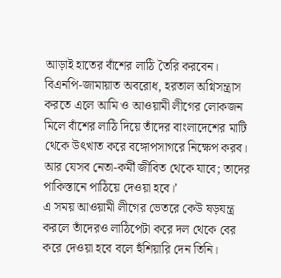আড়াই হাতের বাঁশের লাঠি তৈরি করবেন। বিএনপি-জামায়াত অবরোধ, হরতাল অগ্নিসন্ত্রাস করতে এলে আমি ও আওয়ামী লীগের লোকজন মিলে বাঁশের লাঠি দিয়ে তাঁদের বাংলাদেশের মাটি থেকে উৎখাত করে বঙ্গোপসাগরে নিক্ষেপ করব। আর যেসব নেতা-কর্মী জীবিত থেকে যাবে; তাদের পাকিস্তানে পাঠিয়ে দেওয়া হবে।’
এ সময় আওয়ামী লীগের ভেতরে কেউ ষড়যন্ত্র করলে তাঁদেরও লাঠিপেটা করে দল থেকে বের করে দেওয়া হবে বলে হুঁশিয়ারি দেন তিনি।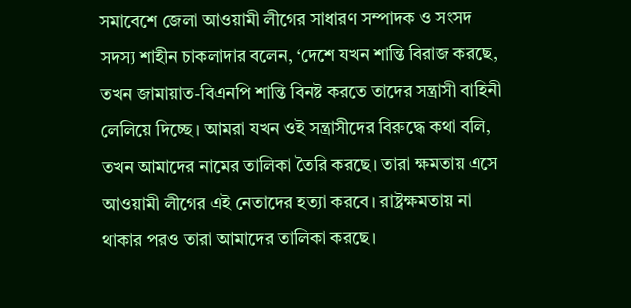সমাবেশে জেলা আওয়ামী লীগের সাধারণ সম্পাদক ও সংসদ সদস্য শাহীন চাকলাদার বলেন, ‘দেশে যখন শান্তি বিরাজ করছে, তখন জামায়াত-বিএনপি শান্তি বিনষ্ট করতে তাদের সন্ত্রাসী বাহিনী লেলিয়ে দিচ্ছে। আমরা যখন ওই সন্ত্রাসীদের বিরুদ্ধে কথা বলি, তখন আমাদের নামের তালিকা তৈরি করছে। তারা ক্ষমতায় এসে আওয়ামী লীগের এই নেতাদের হত্যা করবে। রাষ্ট্রক্ষমতায় না থাকার পরও তারা আমাদের তালিকা করছে।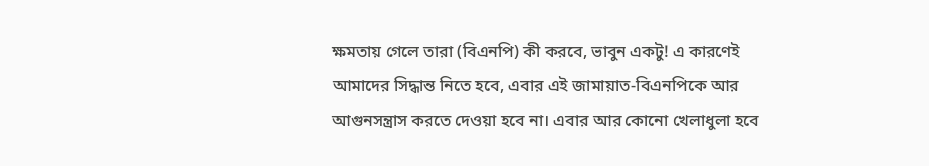ক্ষমতায় গেলে তারা (বিএনপি) কী করবে, ভাবুন একটু! এ কারণেই আমাদের সিদ্ধান্ত নিতে হবে, এবার এই জামায়াত-বিএনপিকে আর আগুনসন্ত্রাস করতে দেওয়া হবে না। এবার আর কোনো খেলাধুলা হবে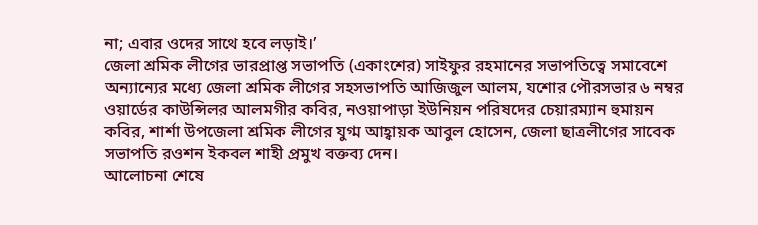না; এবার ওদের সাথে হবে লড়াই।’
জেলা শ্রমিক লীগের ভারপ্রাপ্ত সভাপতি (একাংশের) সাইফুর রহমানের সভাপতিত্বে সমাবেশে অন্যান্যের মধ্যে জেলা শ্রমিক লীগের সহসভাপতি আজিজুল আলম, যশোর পৌরসভার ৬ নম্বর ওয়ার্ডের কাউন্সিলর আলমগীর কবির, নওয়াপাড়া ইউনিয়ন পরিষদের চেয়ারম্যান হুমায়ন কবির, শার্শা উপজেলা শ্রমিক লীগের যুগ্ম আহ্বায়ক আবুল হোসেন, জেলা ছাত্রলীগের সাবেক সভাপতি রওশন ইকবল শাহী প্রমুখ বক্তব্য দেন।
আলোচনা শেষে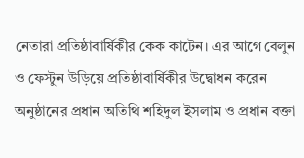নেতারা প্রতিষ্ঠাবার্ষিকীর কেক কাটেন। এর আগে বেলুন ও ফেস্টুন উড়িয়ে প্রতিষ্ঠাবার্ষিকীর উদ্বোধন করেন অনুষ্ঠানের প্রধান অতিথি শহিদুল ইসলাম ও প্রধান বক্তা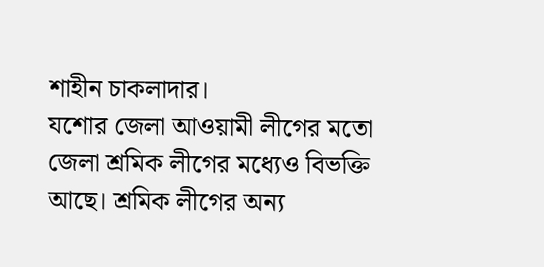শাহীন চাকলাদার।
যশোর জেলা আওয়ামী লীগের মতো জেলা শ্রমিক লীগের মধ্যেও বিভক্তি আছে। শ্রমিক লীগের অন্য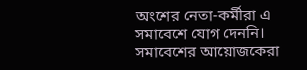অংশের নেতা-কর্মীরা এ সমাবেশে যোগ দেননি। সমাবেশের আয়োজকেরা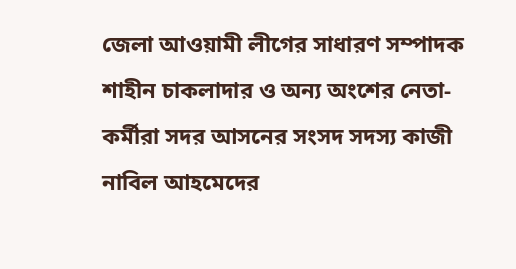জেলা আওয়ামী লীগের সাধারণ সম্পাদক শাহীন চাকলাদার ও অন্য অংশের নেতা-কর্মীরা সদর আসনের সংসদ সদস্য কাজী নাবিল আহমেদের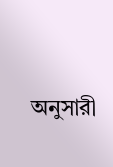অনুসারী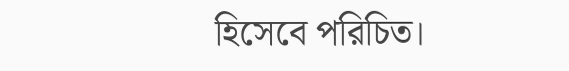হিসেবে পরিচিত।